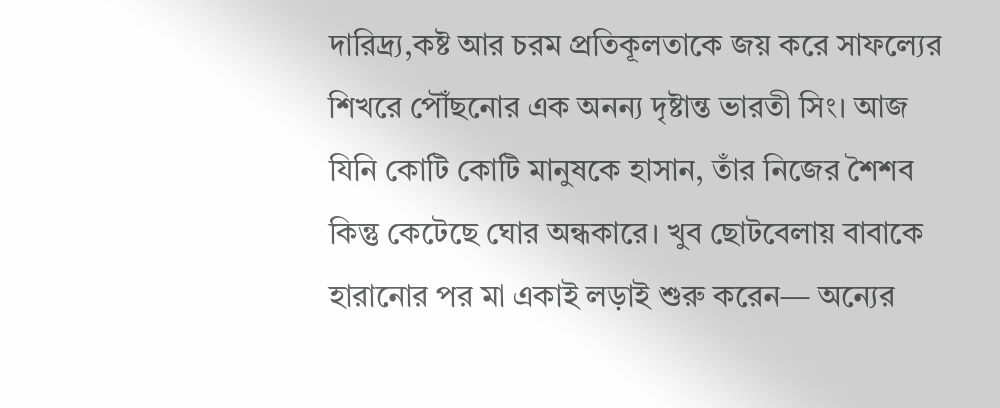দারিদ্র্য,কষ্ট আর চরম প্রতিকূলতাকে জয় করে সাফল্যের শিখরে পৌঁছনোর এক অনন্য দৃষ্টান্ত ভারতী সিং। আজ যিনি কোটি কোটি মানুষকে হাসান, তাঁর নিজের শৈশব কিন্তু কেটেছে ঘোর অন্ধকারে। খুব ছোটবেলায় বাবাকে হারানোর পর মা একাই লড়াই শুরু করেন— অন্যের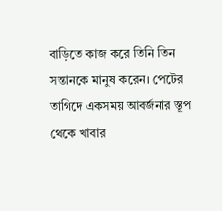বাড়িতে কাজ করে তিনি তিন সন্তানকে মানুষ করেন। পেটের তাগিদে একসময় আবর্জনার স্তূপ থেকে খাবার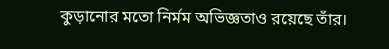কুড়ানোর মতো নির্মম অভিজ্ঞতাও রয়েছে তাঁর।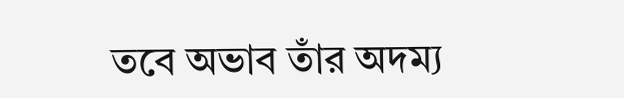তবে অভাব তাঁর অদম্য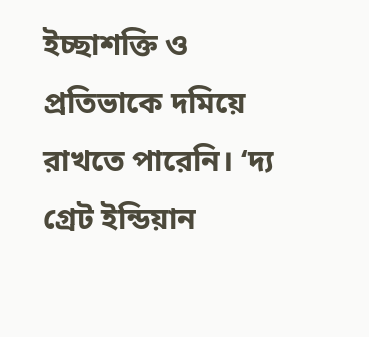ইচ্ছাশক্তি ও প্রতিভাকে দমিয়ে রাখতে পারেনি। ‘দ্য গ্রেট ইন্ডিয়ান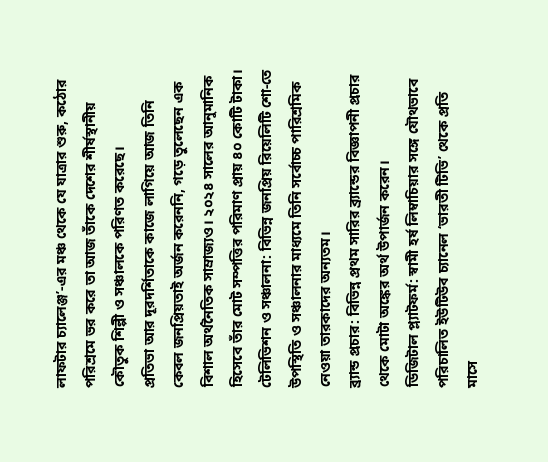লাফটার চ্যালেঞ্জ’-এর মঞ্চ থেকে যে যাত্রার শুরু, কঠোর পরিশ্রমে ভর করে তা আজ তাঁকে দেশের শীর্ষস্থানীয় কৌতুক শিল্পী ও সঞ্চালকে পরিণত করেছে।
প্রতিভা আর দূরদর্শিতাকে কাজে লাগিয়ে আজ তিনি কেবল জনপ্রিয়তাই অর্জন করেননি, গড়ে তুলেছেন এক বিশাল অর্থনৈতিক সাম্রাজ্যও। ২০২৪ সালের আনুমানিক হিসেবে তাঁর মোট সম্পত্তির পরিমাণ প্রায় ৪০ কোটি টাকা।
টেলিভিশন ও সঞ্চালনা: বিভিন্ন জনপ্রিয় রিয়েলিটি শো-তে উপস্থিতি ও সঞ্চালনার মাধ্যমে তিনি সর্বোচ্চ পারিশ্রমিক নেওয়া তারকাদের অন্যতম।
ব্র্যান্ড প্রচার: বিভিন্ন প্রথম সারির ব্র্যান্ডের বিজ্ঞাপনী প্রচার থেকে মোটা অঙ্কের অর্থ উপার্জন করেন।
ডিজিটাল প্ল্যাটফর্ম: স্বামী হর্ষ লিম্বাচিয়ার সঙ্গে যৌথভাবে পরিচালিত ইউটিউব চ্যানেল ‘ভারতী টিভি’ থেকে প্রতি মাসে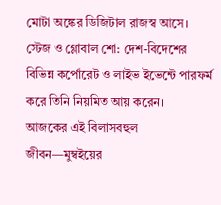মোটা অঙ্কের ডিজিটাল রাজস্ব আসে।
স্টেজ ও গ্লোবাল শো: দেশ-বিদেশের বিভিন্ন কর্পোরেট ও লাইভ ইভেন্টে পারফর্ম করে তিনি নিয়মিত আয় করেন।
আজকের এই বিলাসবহুল জীবন—মুম্বইয়ের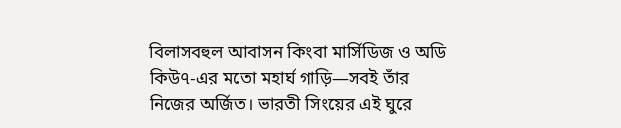বিলাসবহুল আবাসন কিংবা মার্সিডিজ ও অডি কিউ৭-এর মতো মহার্ঘ গাড়ি—সবই তাঁর নিজের অর্জিত। ভারতী সিংয়ের এই ঘুরে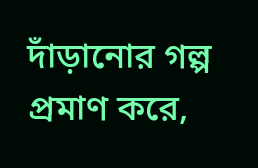দাঁড়ানোর গল্প প্রমাণ করে,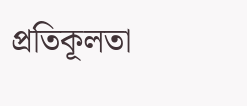প্রতিকূলতা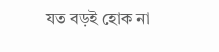যত বড়ই হোক না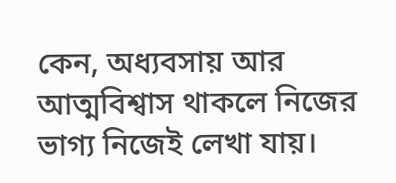কেন, অধ্যবসায় আর আত্মবিশ্বাস থাকলে নিজের ভাগ্য নিজেই লেখা যায়।